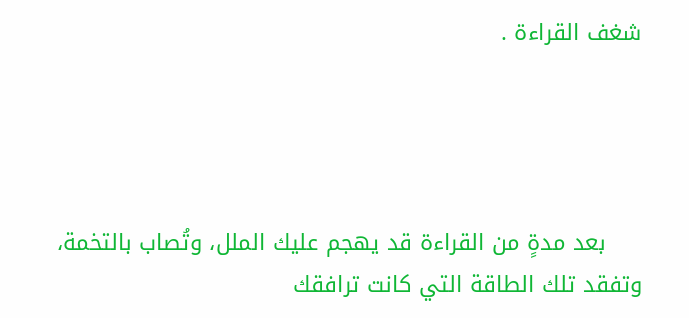شغف القراءة .




     بعد مدةٍ من القراءة قد يهجم عليك الملل، وتُصاب بالتخمة، وتفقد تلك الطاقة التي كانت ترافقك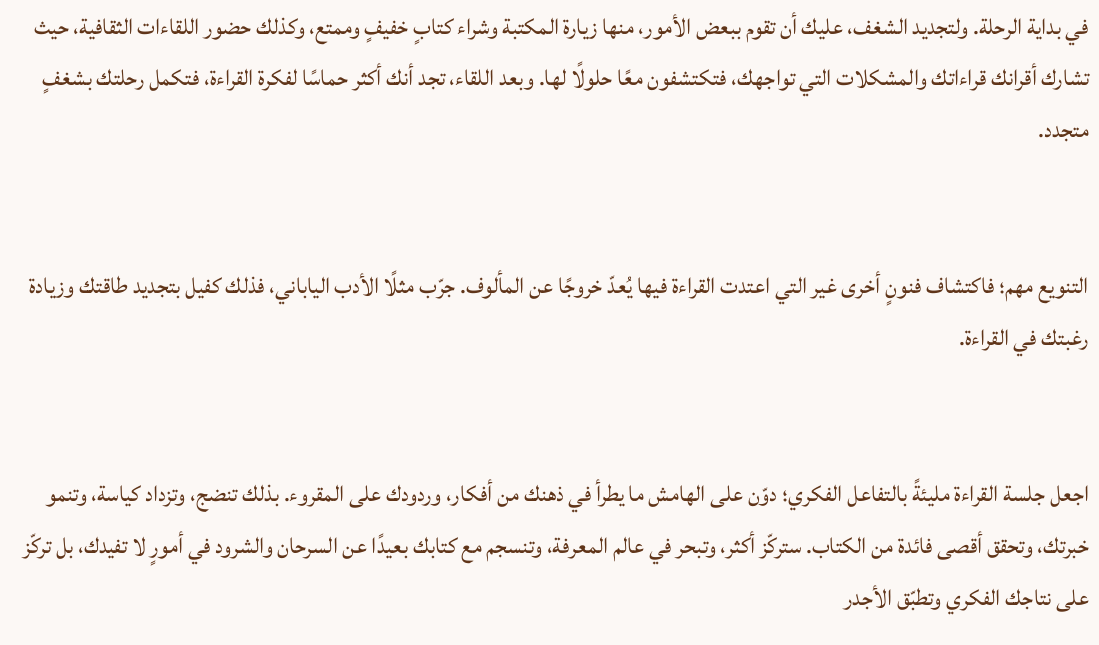في بداية الرحلة. ولتجديد الشغف، عليك أن تقوم ببعض الأمور، منها زيارة المكتبة وشراء كتابٍ خفيفٍ وممتع، وكذلك حضور اللقاءات الثقافية، حيث تشارك أقرانك قراءاتك والمشكلات التي تواجهك، فتكتشفون معًا حلولًا لها. وبعد اللقاء، تجد أنك أكثر حماسًا لفكرة القراءة، فتكمل رحلتك بشغفٍ متجدد.


التنويع مهم؛ فاكتشاف فنونٍ أخرى غير التي اعتدت القراءة فيها يُعدّ خروجًا عن المألوف. جرّب مثلًا الأدب الياباني، فذلك كفيل بتجديد طاقتك وزيادة رغبتك في القراءة.


اجعل جلسة القراءة مليئةً بالتفاعل الفكري؛ دوّن على الهامش ما يطرأ في ذهنك من أفكار، وردودك على المقروء. بذلك تنضج، وتزداد كياسة، وتنمو خبرتك، وتحقق أقصى فائدة من الكتاب. ستركّز أكثر، وتبحر في عالم المعرفة، وتنسجم مع كتابك بعيدًا عن السرحان والشرود في أمورٍ لا تفيدك، بل تركّز على نتاجك الفكري وتطبّق الأجدر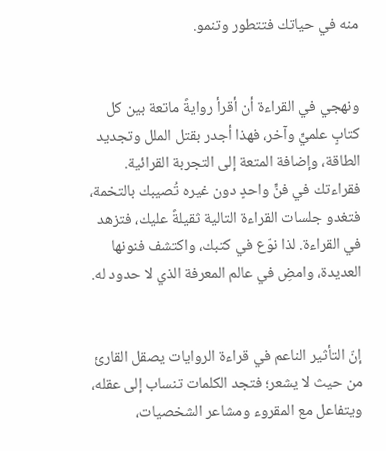منه في حياتك فتتطور وتنمو.


ونهجي في القراءة أن أقرأ روايةً ماتعة بين كل كتابٍ علميٍّ وآخر، فهذا أجدر بقتل الملل وتجديد الطاقة، وإضافة المتعة إلى التجربة القرائية. فقراءتك في فنٍّ واحدٍ دون غيره تُصيبك بالتخمة، فتغدو جلسات القراءة التالية ثقيلةً عليك، فتزهد في القراءة. لذا نوّع في كتبك، واكتشف فنونها العديدة، وامضِ في عالم المعرفة الذي لا حدود له.


إنّ التأثير الناعم في قراءة الروايات يصقل القارئ من حيث لا يشعر؛ فتجد الكلمات تنساب إلى عقله، ويتفاعل مع المقروء ومشاعر الشخصيات،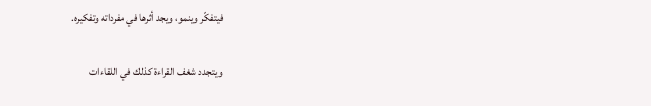فيتفكّر وينمو، ويجد أثرها في مفرداته وتفكيره.

ويتجدد شغف القراءة كذلك في اللقاءات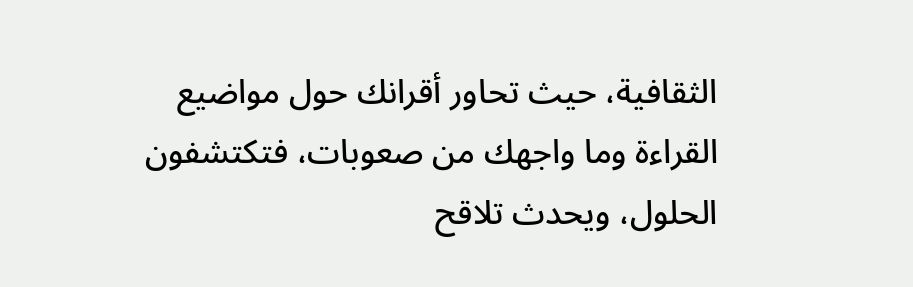الثقافية، حيث تحاور أقرانك حول مواضيع القراءة وما واجهك من صعوبات، فتكتشفون الحلول، ويحدث تلاقح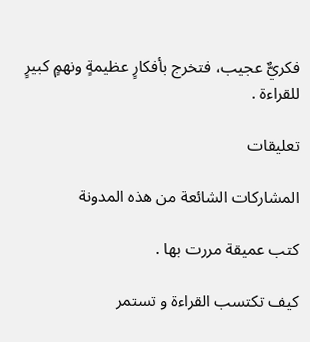فكريٌّ عجيب، فتخرج بأفكارٍ عظيمةٍ ونهمٍ كبيرٍ للقراءة .

تعليقات

المشاركات الشائعة من هذه المدونة

كتب عميقة مررت بها .

كيف تكتسب القراءة و تستمر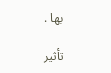بها .

تأثير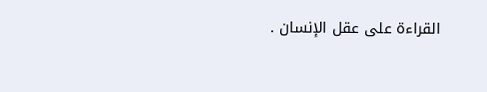القراءة على عقل الإنسان .